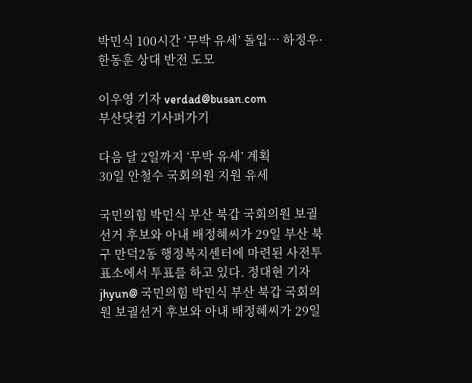박민식 100시간 ‘무박 유세’ 돌입… 하정우·한동훈 상대 반전 도모

이우영 기자 verdad@busan.com
부산닷컴 기사퍼가기

다음 달 2일까지 ‘무박 유세’ 계획
30일 안철수 국회의원 지원 유세

국민의힘 박민식 부산 북갑 국회의원 보궐선거 후보와 아내 배정혜씨가 29일 부산 북구 만덕2동 행정복지센터에 마련된 사전투표소에서 투표를 하고 있다. 정대현 기자 jhyun@ 국민의힘 박민식 부산 북갑 국회의원 보궐선거 후보와 아내 배정혜씨가 29일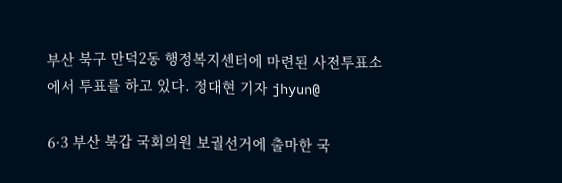부산 북구 만덕2동 행정복지센터에 마련된 사전투표소에서 투표를 하고 있다. 정대현 기자 jhyun@

6·3 부산 북갑 국회의원 보궐선거에 출마한 국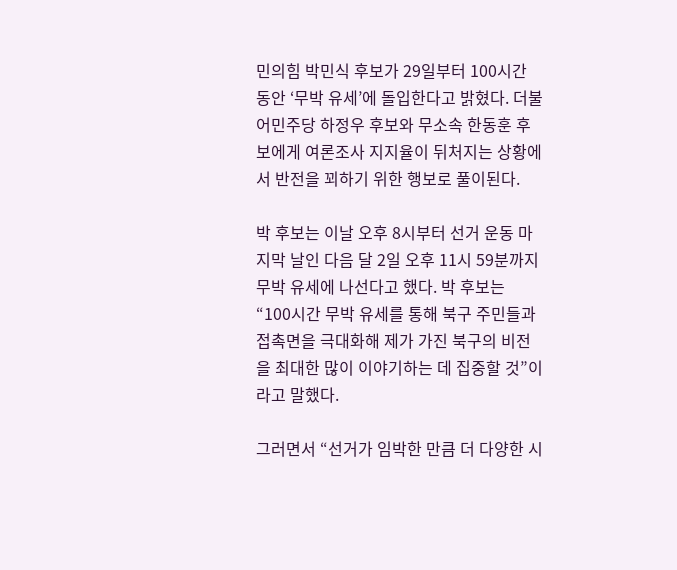민의힘 박민식 후보가 29일부터 100시간 동안 ‘무박 유세’에 돌입한다고 밝혔다. 더불어민주당 하정우 후보와 무소속 한동훈 후보에게 여론조사 지지율이 뒤처지는 상황에서 반전을 꾀하기 위한 행보로 풀이된다.

박 후보는 이날 오후 8시부터 선거 운동 마지막 날인 다음 달 2일 오후 11시 59분까지 무박 유세에 나선다고 했다. 박 후보는 “100시간 무박 유세를 통해 북구 주민들과 접촉면을 극대화해 제가 가진 북구의 비전을 최대한 많이 이야기하는 데 집중할 것”이라고 말했다.

그러면서 “선거가 임박한 만큼 더 다양한 시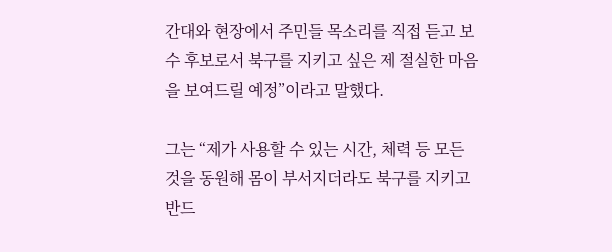간대와 현장에서 주민들 목소리를 직접 듣고 보수 후보로서 북구를 지키고 싶은 제 절실한 마음을 보여드릴 예정”이라고 말했다.

그는 “제가 사용할 수 있는 시간, 체력 등 모든 것을 동원해 몸이 부서지더라도 북구를 지키고 반드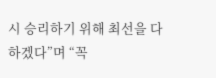시 승리하기 위해 최선을 다하겠다”며 “꼭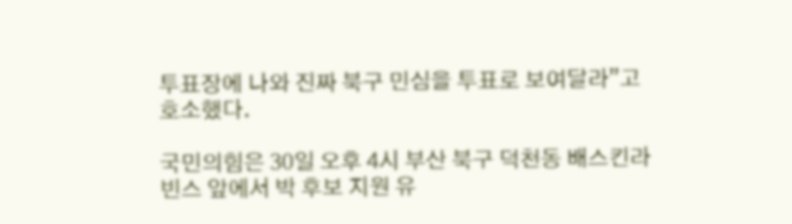투표장에 나와 진짜 북구 민심을 투표로 보여달라”고 호소했다.

국민의힘은 30일 오후 4시 부산 북구 덕천동 배스킨라빈스 앞에서 박 후보 지원 유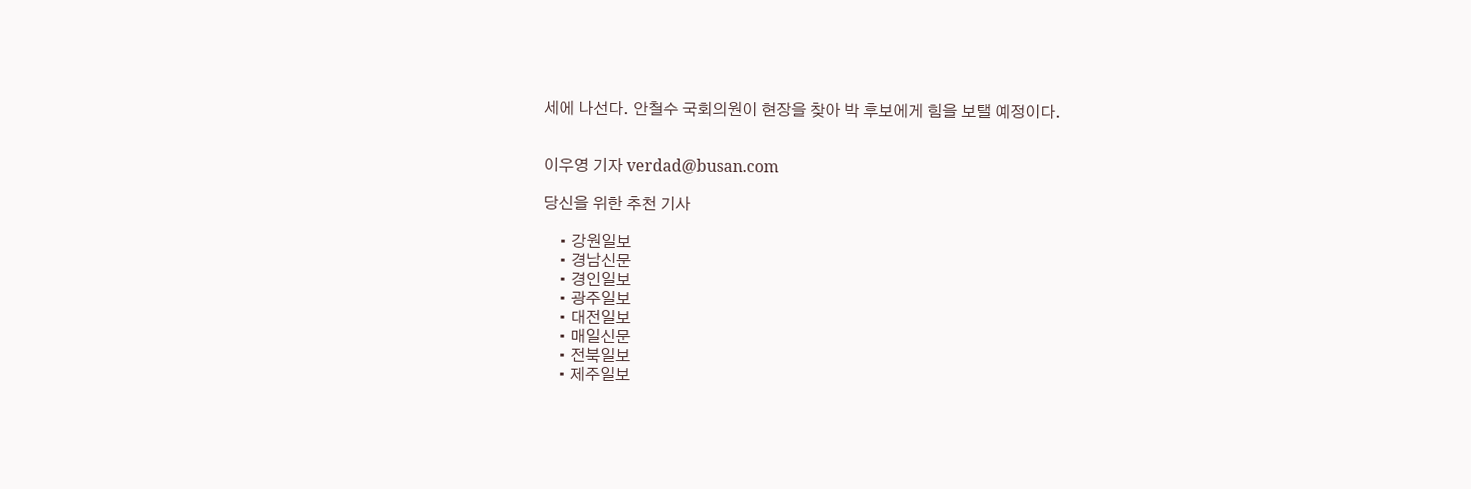세에 나선다. 안철수 국회의원이 현장을 찾아 박 후보에게 힘을 보탤 예정이다.


이우영 기자 verdad@busan.com

당신을 위한 추천 기사

    • 강원일보
    • 경남신문
    • 경인일보
    • 광주일보
    • 대전일보
    • 매일신문
    • 전북일보
    • 제주일보